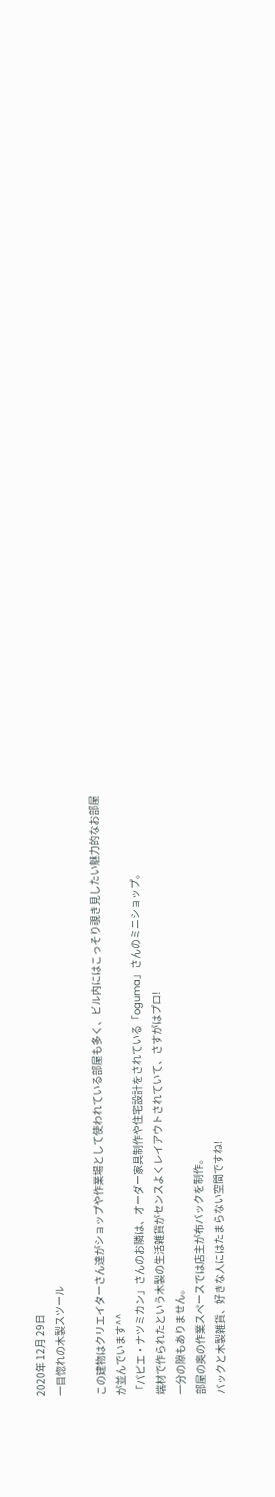2020年 12月 29日
一目惚れの木製スツール

この建物はクリエイターさん達がショップや作業場として使われている部屋も多く、ビル内にはこっそり覗き見したい魅力的なお部屋が並んでいます^^
「パピエ・ナツミカン」さんのお隣は、オーダー家具制作や住宅設計をされている「oguma」さんのミニショップ。
端材で作られたという木製の生活雑貨がセンスよくレイアウトされていて、さすがはプロ!
一分の隙もありません。
部屋の奥の作業スペースでは店主が布バックを制作。
バックと木製雑貨、好きな人にはたまらない空間ですね!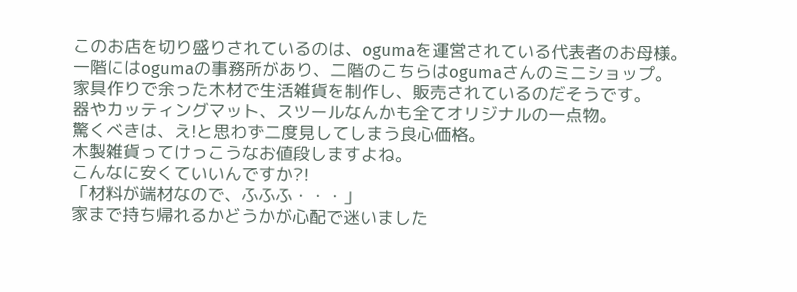このお店を切り盛りされているのは、ogumaを運営されている代表者のお母様。
一階にはogumaの事務所があり、二階のこちらはogumaさんのミニショップ。
家具作りで余った木材で生活雑貨を制作し、販売されているのだそうです。
器やカッティングマット、スツールなんかも全てオリジナルの一点物。
驚くべきは、え!と思わず二度見してしまう良心価格。
木製雑貨ってけっこうなお値段しますよね。
こんなに安くていいんですか?!
「材料が端材なので、ふふふ・・・」
家まで持ち帰れるかどうかが心配で迷いました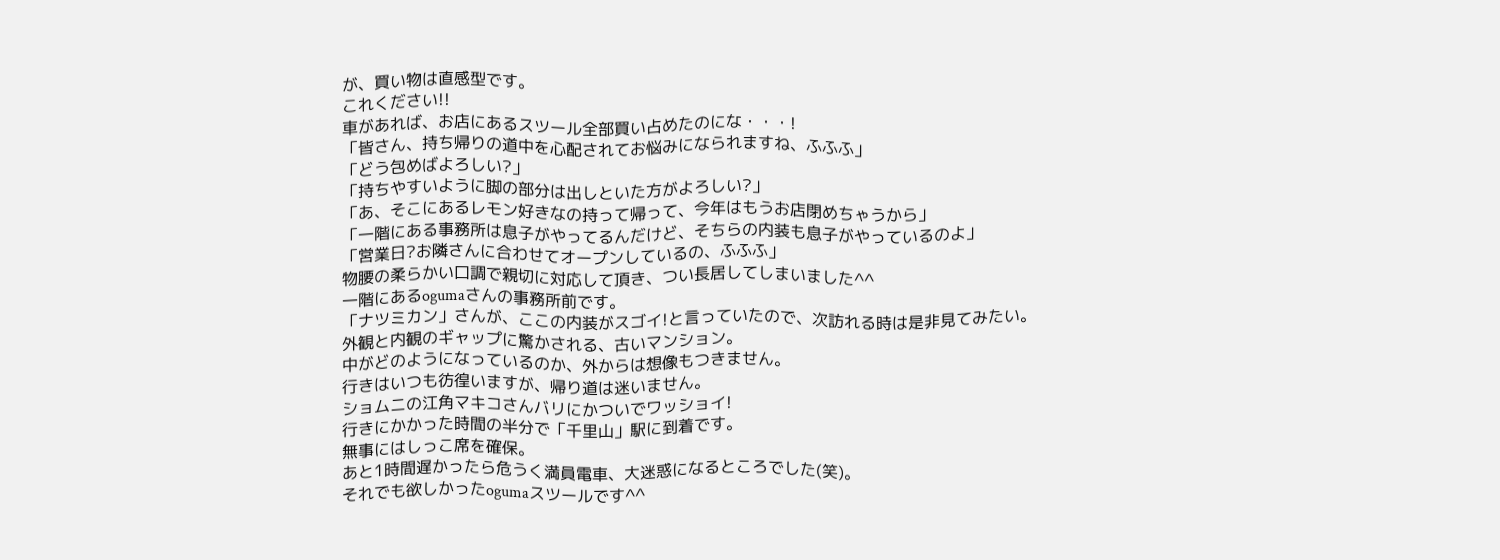が、買い物は直感型です。
これください!!
車があれば、お店にあるスツール全部買い占めたのにな・・・!
「皆さん、持ち帰りの道中を心配されてお悩みになられますね、ふふふ」
「どう包めばよろしい?」
「持ちやすいように脚の部分は出しといた方がよろしい?」
「あ、そこにあるレモン好きなの持って帰って、今年はもうお店閉めちゃうから」
「一階にある事務所は息子がやってるんだけど、そちらの内装も息子がやっているのよ」
「営業日?お隣さんに合わせてオープンしているの、ふふふ」
物腰の柔らかい口調で親切に対応して頂き、つい長居してしまいました^^
一階にあるogumaさんの事務所前です。
「ナツミカン」さんが、ここの内装がスゴイ!と言っていたので、次訪れる時は是非見てみたい。
外観と内観のギャップに驚かされる、古いマンション。
中がどのようになっているのか、外からは想像もつきません。
行きはいつも彷徨いますが、帰り道は迷いません。
ショムニの江角マキコさんバリにかついでワッショイ!
行きにかかった時間の半分で「千里山」駅に到着です。
無事にはしっこ席を確保。
あと1時間遅かったら危うく満員電車、大迷惑になるところでした(笑)。
それでも欲しかったogumaスツールです^^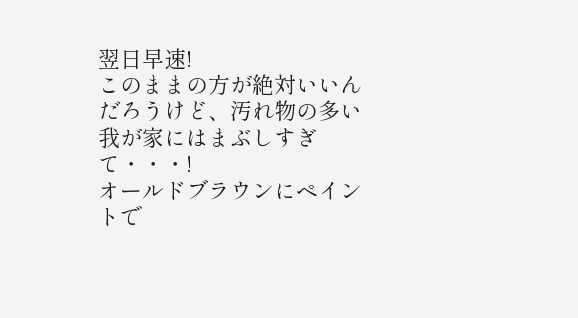翌日早速!
このままの方が絶対いいんだろうけど、汚れ物の多い我が家にはまぶしすぎて・・・!
オールドブラウンにペイントで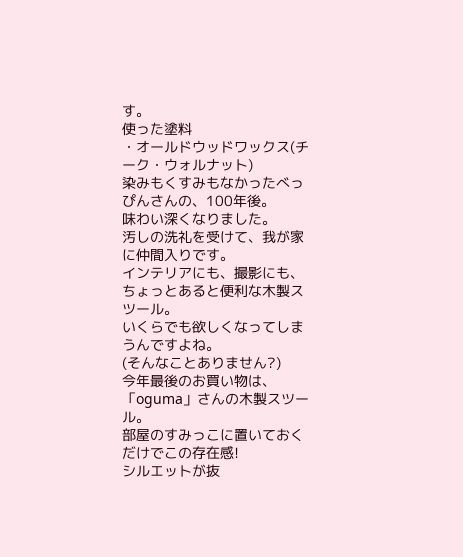す。
使った塗料
・オールドウッドワックス(チーク・ウォルナット)
染みもくすみもなかったべっぴんさんの、100年後。
味わい深くなりました。
汚しの洗礼を受けて、我が家に仲間入りです。
インテリアにも、撮影にも、ちょっとあると便利な木製スツール。
いくらでも欲しくなってしまうんですよね。
(そんなことありません?)
今年最後のお買い物は、「oguma」さんの木製スツール。
部屋のすみっこに置いておくだけでこの存在感!
シルエットが抜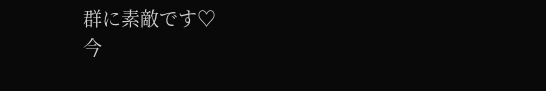群に素敵です♡
今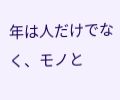年は人だけでなく、モノと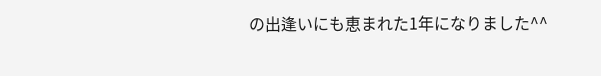の出逢いにも恵まれた1年になりました^^